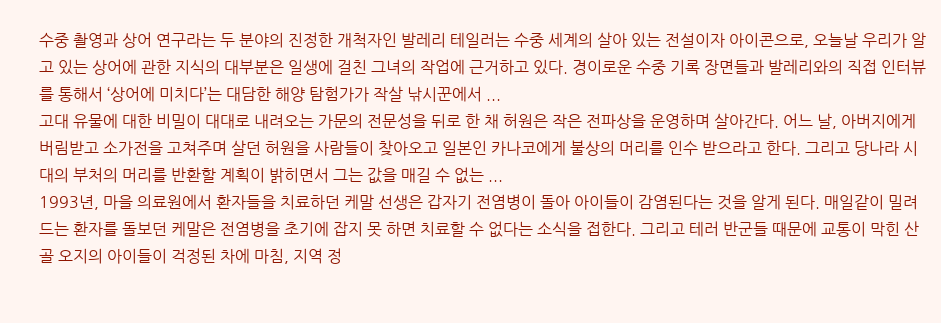수중 촬영과 상어 연구라는 두 분야의 진정한 개척자인 발레리 테일러는 수중 세계의 살아 있는 전설이자 아이콘으로, 오늘날 우리가 알고 있는 상어에 관한 지식의 대부분은 일생에 걸친 그녀의 작업에 근거하고 있다. 경이로운 수중 기록 장면들과 발레리와의 직접 인터뷰를 통해서 ‘상어에 미치다’는 대담한 해양 탐험가가 작살 낚시꾼에서 ...
고대 유물에 대한 비밀이 대대로 내려오는 가문의 전문성을 뒤로 한 채 허원은 작은 전파상을 운영하며 살아간다. 어느 날, 아버지에게 버림받고 소가전을 고쳐주며 살던 허원을 사람들이 찾아오고 일본인 카나코에게 불상의 머리를 인수 받으라고 한다. 그리고 당나라 시대의 부처의 머리를 반환할 계획이 밝히면서 그는 값을 매길 수 없는 ...
1993년, 마을 의료원에서 환자들을 치료하던 케말 선생은 갑자기 전염병이 돌아 아이들이 감염된다는 것을 알게 된다. 매일같이 밀려드는 환자를 돌보던 케말은 전염병을 초기에 잡지 못 하면 치료할 수 없다는 소식을 접한다. 그리고 테러 반군들 때문에 교통이 막힌 산골 오지의 아이들이 걱정된 차에 마침, 지역 정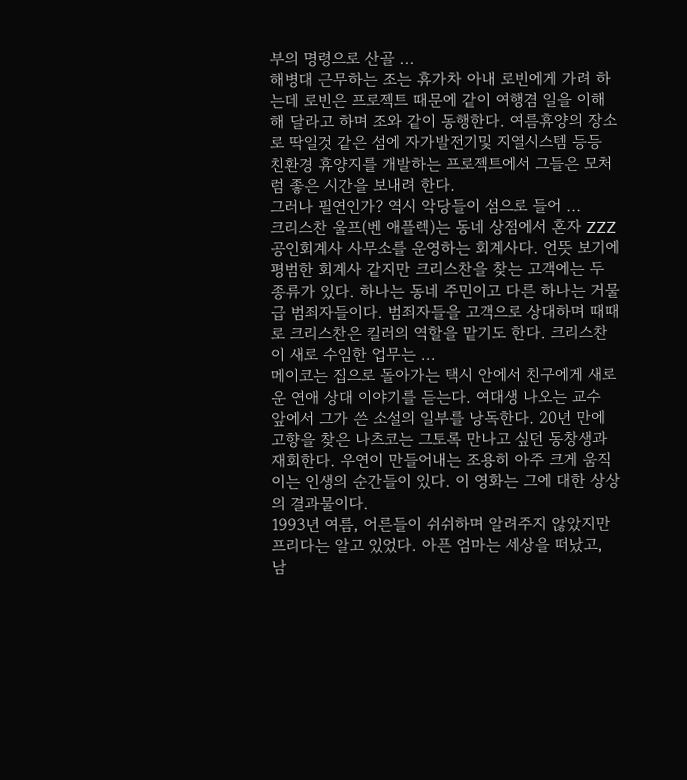부의 명령으로 산골 ...
해병대 근무하는 조는 휴가차 아내 로빈에게 가려 하는데 로빈은 프로젝트 때문에 같이 여행겸 일을 이해해 달라고 하며 조와 같이 동행한다. 여름휴양의 장소로 딱일것 같은 섬에 자가발전기및 지열시스템 등등 친환경 휴양지를 개발하는 프로젝트에서 그들은 모처럼 좋은 시간을 보내려 한다.
그러나 필연인가? 역시 악당들이 섬으로 들어 ...
크리스찬 울프(벤 애플렉)는 동네 상점에서 혼자 ZZZ 공인회계사 사무소를 운영하는 회계사다. 언뜻 보기에 평범한 회계사 같지만 크리스찬을 찾는 고객에는 두 종류가 있다. 하나는 동네 주민이고 다른 하나는 거물급 범죄자들이다. 범죄자들을 고객으로 상대하며 때때로 크리스찬은 킬러의 역할을 맡기도 한다. 크리스찬이 새로 수임한 업무는 ...
메이코는 집으로 돌아가는 택시 안에서 친구에게 새로운 연애 상대 이야기를 듣는다. 여대생 나오는 교수 앞에서 그가 쓴 소설의 일부를 낭독한다. 20년 만에 고향을 찾은 나츠코는 그토록 만나고 싶던 동창생과 재회한다. 우연이 만들어내는 조용히 아주 크게 움직이는 인생의 순간들이 있다. 이 영화는 그에 대한 상상의 결과물이다.
1993년 여름, 어른들이 쉬쉬하며 알려주지 않았지만 프리다는 알고 있었다. 아픈 엄마는 세상을 떠났고, 남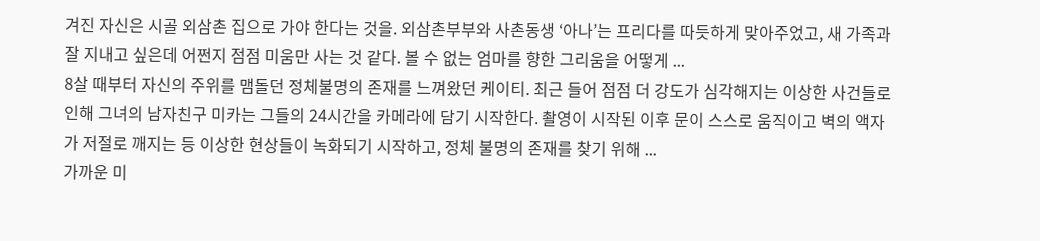겨진 자신은 시골 외삼촌 집으로 가야 한다는 것을. 외삼촌부부와 사촌동생 ‘아나’는 프리다를 따듯하게 맞아주었고, 새 가족과 잘 지내고 싶은데 어쩐지 점점 미움만 사는 것 같다. 볼 수 없는 엄마를 향한 그리움을 어떻게 ...
8살 때부터 자신의 주위를 맴돌던 정체불명의 존재를 느껴왔던 케이티. 최근 들어 점점 더 강도가 심각해지는 이상한 사건들로 인해 그녀의 남자친구 미카는 그들의 24시간을 카메라에 담기 시작한다. 촬영이 시작된 이후 문이 스스로 움직이고 벽의 액자가 저절로 깨지는 등 이상한 현상들이 녹화되기 시작하고, 정체 불명의 존재를 찾기 위해 ...
가까운 미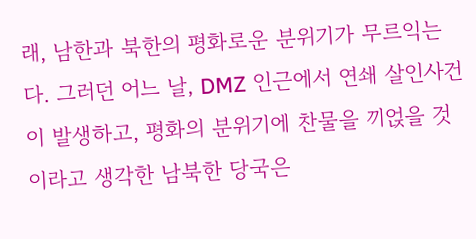래, 남한과 북한의 평화로운 분위기가 무르익는다. 그러던 어느 날, DMZ 인근에서 연쇄 살인사건이 발생하고, 평화의 분위기에 찬물을 끼얹을 것이라고 생각한 남북한 당국은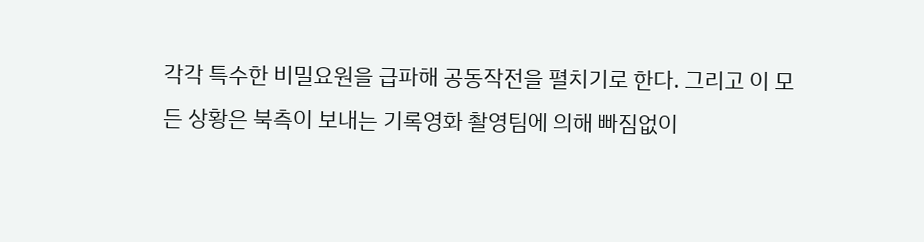각각 특수한 비밀요원을 급파해 공동작전을 펼치기로 한다. 그리고 이 모든 상황은 북측이 보내는 기록영화 촬영팀에 의해 빠짐없이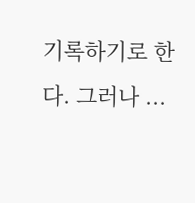기록하기로 한다. 그러나 ...